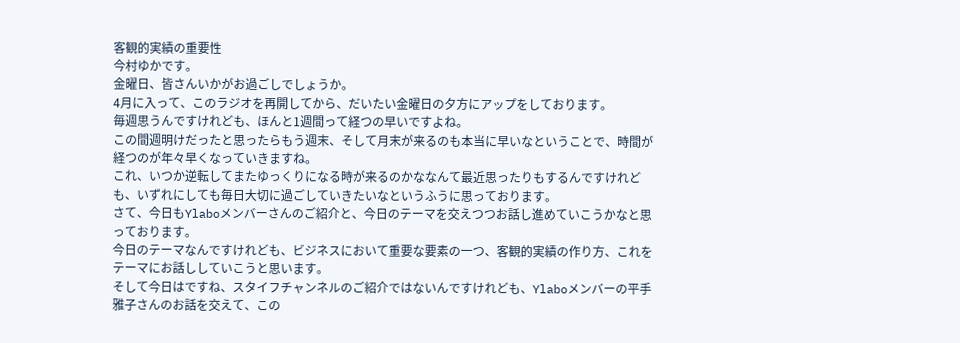客観的実績の重要性
今村ゆかです。
金曜日、皆さんいかがお過ごしでしょうか。
4月に入って、このラジオを再開してから、だいたい金曜日の夕方にアップをしております。
毎週思うんですけれども、ほんと1週間って経つの早いですよね。
この間週明けだったと思ったらもう週末、そして月末が来るのも本当に早いなということで、時間が経つのが年々早くなっていきますね。
これ、いつか逆転してまたゆっくりになる時が来るのかななんて最近思ったりもするんですけれども、いずれにしても毎日大切に過ごしていきたいなというふうに思っております。
さて、今日もYlaboメンバーさんのご紹介と、今日のテーマを交えつつお話し進めていこうかなと思っております。
今日のテーマなんですけれども、ビジネスにおいて重要な要素の一つ、客観的実績の作り方、これをテーマにお話ししていこうと思います。
そして今日はですね、スタイフチャンネルのご紹介ではないんですけれども、Ylaboメンバーの平手雅子さんのお話を交えて、この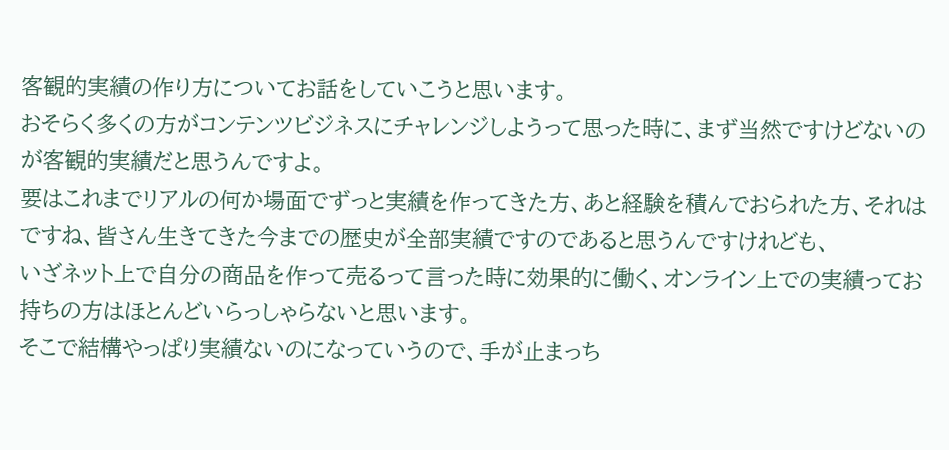客観的実績の作り方についてお話をしていこうと思います。
おそらく多くの方がコンテンツビジネスにチャレンジしようって思った時に、まず当然ですけどないのが客観的実績だと思うんですよ。
要はこれまでリアルの何か場面でずっと実績を作ってきた方、あと経験を積んでおられた方、それはですね、皆さん生きてきた今までの歴史が全部実績ですのであると思うんですけれども、
いざネット上で自分の商品を作って売るって言った時に効果的に働く、オンライン上での実績ってお持ちの方はほとんどいらっしゃらないと思います。
そこで結構やっぱり実績ないのになっていうので、手が止まっち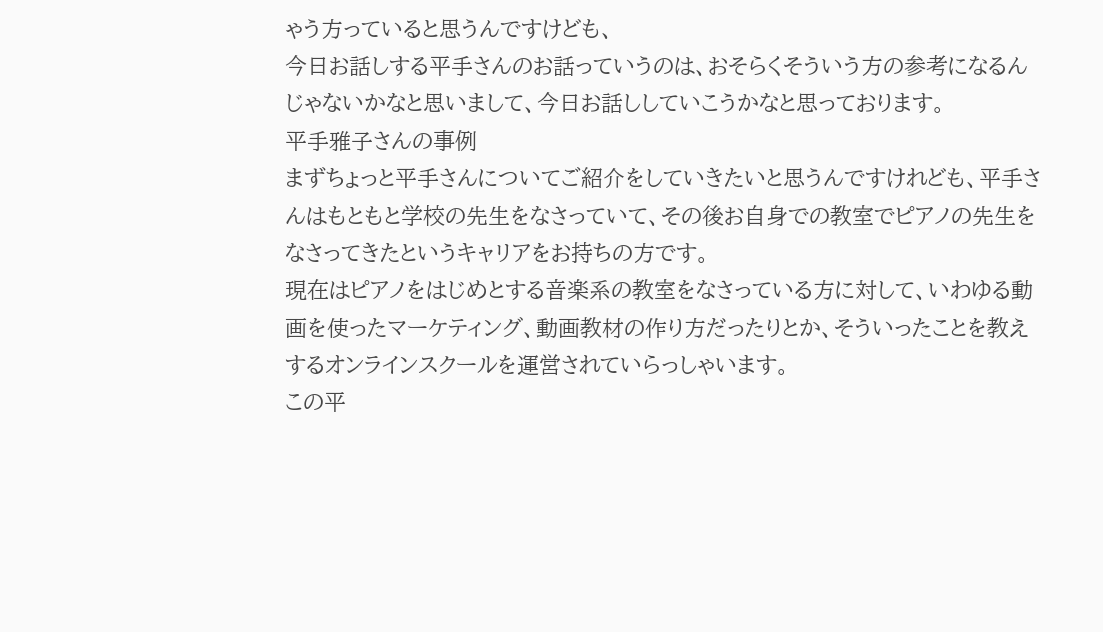ゃう方っていると思うんですけども、
今日お話しする平手さんのお話っていうのは、おそらくそういう方の参考になるんじゃないかなと思いまして、今日お話ししていこうかなと思っております。
平手雅子さんの事例
まずちょっと平手さんについてご紹介をしていきたいと思うんですけれども、平手さんはもともと学校の先生をなさっていて、その後お自身での教室でピアノの先生をなさってきたというキャリアをお持ちの方です。
現在はピアノをはじめとする音楽系の教室をなさっている方に対して、いわゆる動画を使ったマーケティング、動画教材の作り方だったりとか、そういったことを教えするオンラインスクールを運営されていらっしゃいます。
この平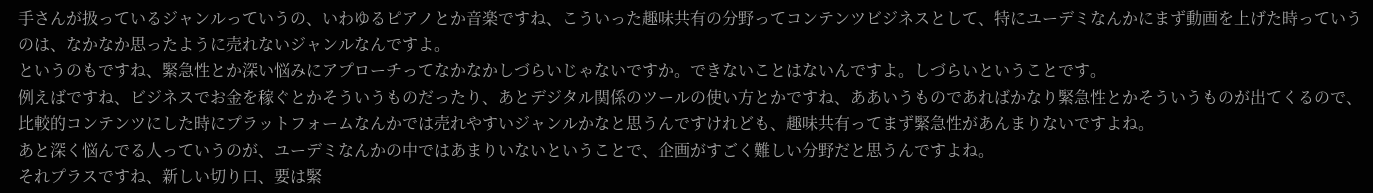手さんが扱っているジャンルっていうの、いわゆるピアノとか音楽ですね、こういった趣味共有の分野ってコンテンツビジネスとして、特にユーデミなんかにまず動画を上げた時っていうのは、なかなか思ったように売れないジャンルなんですよ。
というのもですね、緊急性とか深い悩みにアプローチってなかなかしづらいじゃないですか。できないことはないんですよ。しづらいということです。
例えばですね、ビジネスでお金を稼ぐとかそういうものだったり、あとデジタル関係のツールの使い方とかですね、ああいうものであればかなり緊急性とかそういうものが出てくるので、比較的コンテンツにした時にプラットフォームなんかでは売れやすいジャンルかなと思うんですけれども、趣味共有ってまず緊急性があんまりないですよね。
あと深く悩んでる人っていうのが、ユーデミなんかの中ではあまりいないということで、企画がすごく難しい分野だと思うんですよね。
それプラスですね、新しい切り口、要は緊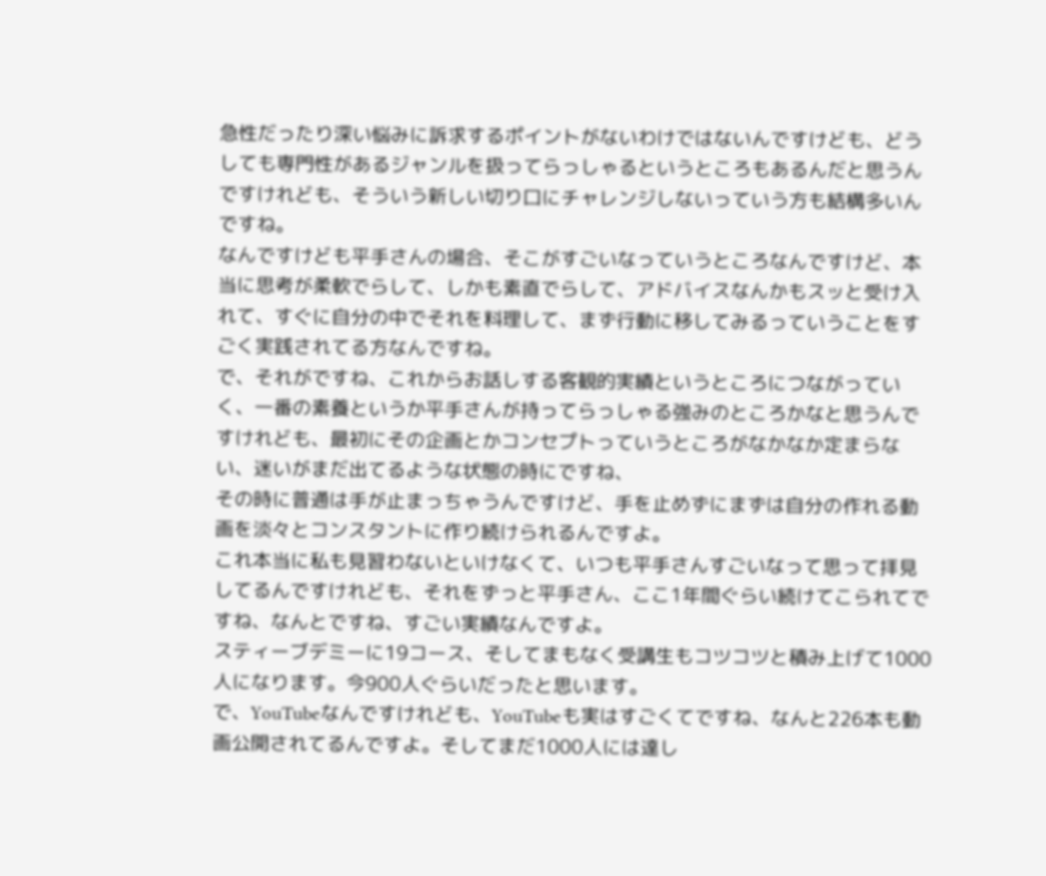急性だったり深い悩みに訴求するポイントがないわけではないんですけども、どうしても専門性があるジャンルを扱ってらっしゃるというところもあるんだと思うんですけれども、そういう新しい切り口にチャレンジしないっていう方も結構多いんですね。
なんですけども平手さんの場合、そこがすごいなっていうところなんですけど、本当に思考が柔軟でらして、しかも素直でらして、アドバイスなんかもスッと受け入れて、すぐに自分の中でそれを料理して、まず行動に移してみるっていうことをすごく実践されてる方なんですね。
で、それがですね、これからお話しする客観的実績というところにつながっていく、一番の素養というか平手さんが持ってらっしゃる強みのところかなと思うんですけれども、最初にその企画とかコンセプトっていうところがなかなか定まらない、迷いがまだ出てるような状態の時にですね、
その時に普通は手が止まっちゃうんですけど、手を止めずにまずは自分の作れる動画を淡々とコンスタントに作り続けられるんですよ。
これ本当に私も見習わないといけなくて、いつも平手さんすごいなって思って拝見してるんですけれども、それをずっと平手さん、ここ1年間ぐらい続けてこられてですね、なんとですね、すごい実績なんですよ。
スティーブデミーに19コース、そしてまもなく受講生もコツコツと積み上げて1000人になります。今900人ぐらいだったと思います。
で、YouTubeなんですけれども、YouTubeも実はすごくてですね、なんと226本も動画公開されてるんですよ。そしてまだ1000人には達し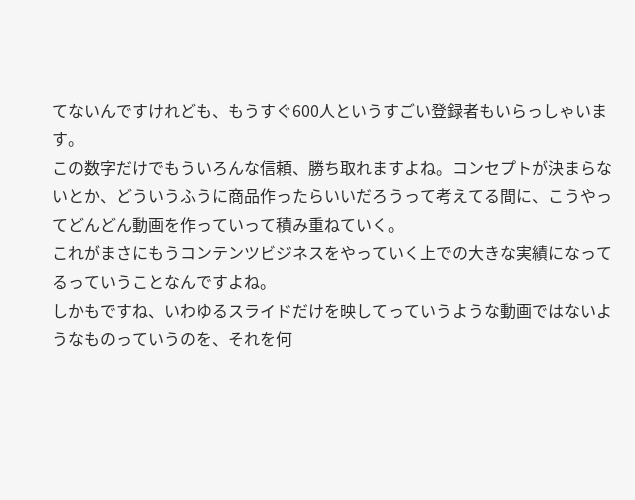てないんですけれども、もうすぐ600人というすごい登録者もいらっしゃいます。
この数字だけでもういろんな信頼、勝ち取れますよね。コンセプトが決まらないとか、どういうふうに商品作ったらいいだろうって考えてる間に、こうやってどんどん動画を作っていって積み重ねていく。
これがまさにもうコンテンツビジネスをやっていく上での大きな実績になってるっていうことなんですよね。
しかもですね、いわゆるスライドだけを映してっていうような動画ではないようなものっていうのを、それを何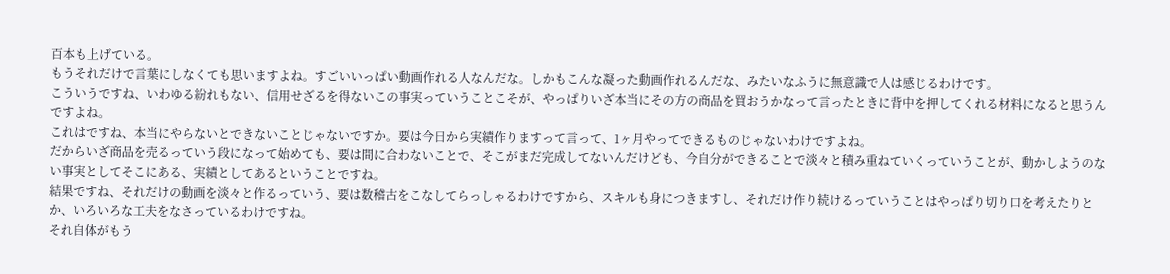百本も上げている。
もうそれだけで言葉にしなくても思いますよね。すごいいっぱい動画作れる人なんだな。しかもこんな凝った動画作れるんだな、みたいなふうに無意識で人は感じるわけです。
こういうですね、いわゆる紛れもない、信用せざるを得ないこの事実っていうことこそが、やっぱりいざ本当にその方の商品を買おうかなって言ったときに背中を押してくれる材料になると思うんですよね。
これはですね、本当にやらないとできないことじゃないですか。要は今日から実績作りますって言って、1ヶ月やってできるものじゃないわけですよね。
だからいざ商品を売るっていう段になって始めても、要は間に合わないことで、そこがまだ完成してないんだけども、今自分ができることで淡々と積み重ねていくっていうことが、動かしようのない事実としてそこにある、実績としてあるということですね。
結果ですね、それだけの動画を淡々と作るっていう、要は数稽古をこなしてらっしゃるわけですから、スキルも身につきますし、それだけ作り続けるっていうことはやっぱり切り口を考えたりとか、いろいろな工夫をなさっているわけですね。
それ自体がもう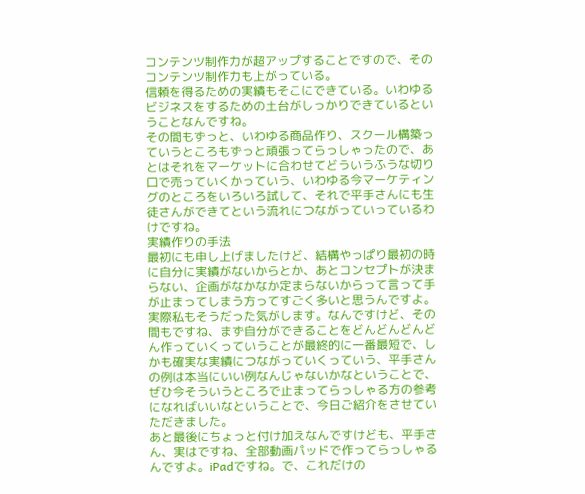コンテンツ制作力が超アップすることですので、そのコンテンツ制作力も上がっている。
信頼を得るための実績もそこにできている。いわゆるビジネスをするための土台がしっかりできているということなんですね。
その間もずっと、いわゆる商品作り、スクール構築っていうところもずっと頑張ってらっしゃったので、あとはそれをマーケットに合わせてどういうふうな切り口で売っていくかっていう、いわゆる今マーケティングのところをいろいろ試して、それで平手さんにも生徒さんができてという流れにつながっていっているわけですね。
実績作りの手法
最初にも申し上げましたけど、結構やっぱり最初の時に自分に実績がないからとか、あとコンセプトが決まらない、企画がなかなか定まらないからって言って手が止まってしまう方ってすごく多いと思うんですよ。
実際私もそうだった気がします。なんですけど、その間もですね、まず自分ができることをどんどんどんどん作っていくっていうことが最終的に一番最短で、しかも確実な実績につながっていくっていう、平手さんの例は本当にいい例なんじゃないかなということで、ぜひ今そういうところで止まってらっしゃる方の参考になればいいなということで、今日ご紹介をさせていただきました。
あと最後にちょっと付け加えなんですけども、平手さん、実はですね、全部動画パッドで作ってらっしゃるんですよ。iPadですね。で、これだけの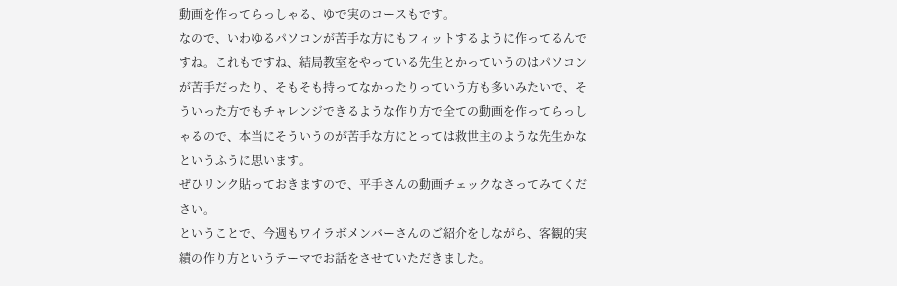動画を作ってらっしゃる、ゆで実のコースもです。
なので、いわゆるパソコンが苦手な方にもフィットするように作ってるんですね。これもですね、結局教室をやっている先生とかっていうのはパソコンが苦手だったり、そもそも持ってなかったりっていう方も多いみたいで、そういった方でもチャレンジできるような作り方で全ての動画を作ってらっしゃるので、本当にそういうのが苦手な方にとっては救世主のような先生かなというふうに思います。
ぜひリンク貼っておきますので、平手さんの動画チェックなさってみてください。
ということで、今週もワイラボメンバーさんのご紹介をしながら、客観的実績の作り方というテーマでお話をさせていただきました。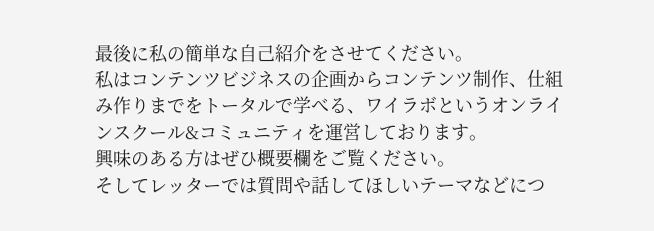最後に私の簡単な自己紹介をさせてください。
私はコンテンツビジネスの企画からコンテンツ制作、仕組み作りまでをトータルで学べる、ワイラボというオンラインスクール&コミュニティを運営しております。
興味のある方はぜひ概要欄をご覧ください。
そしてレッターでは質問や話してほしいテーマなどにつ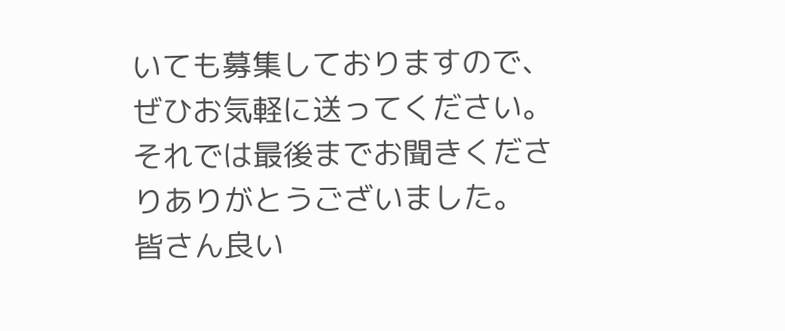いても募集しておりますので、ぜひお気軽に送ってください。
それでは最後までお聞きくださりありがとうございました。
皆さん良い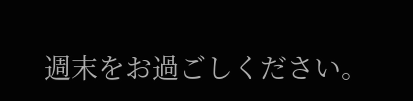週末をお過ごしください。